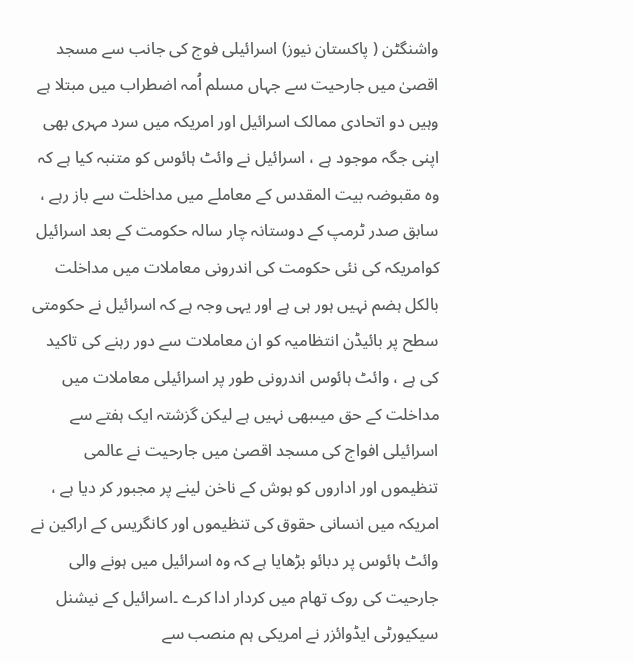واشنگٹن ( پاکستان نیوز) اسرائیلی فوج کی جانب سے مسجد اقصیٰ میں جارحیت سے جہاں مسلم اُمہ اضطراب میں مبتلا ہے وہیں دو اتحادی ممالک اسرائیل اور امریکہ میں سرد مہری بھی اپنی جگہ موجود ہے ، اسرائیل نے وائٹ ہائوس کو متنبہ کیا ہے کہ وہ مقبوضہ بیت المقدس کے معاملے میں مداخلت سے باز رہے ، سابق صدر ٹرمپ کے دوستانہ چار سالہ حکومت کے بعد اسرائیل کوامریکہ کی نئی حکومت کی اندرونی معاملات میں مداخلت بالکل ہضم نہیں ہور ہی ہے اور یہی وجہ ہے کہ اسرائیل نے حکومتی سطح پر بائیڈن انتظامیہ کو ان معاملات سے دور رہنے کی تاکید کی ہے ، وائٹ ہائوس اندرونی طور پر اسرائیلی معاملات میں مداخلت کے حق میںبھی نہیں ہے لیکن گزشتہ ایک ہفتے سے اسرائیلی افواج کی مسجد اقصیٰ میں جارحیت نے عالمی تنظیموں اور اداروں کو ہوش کے ناخن لینے پر مجبور کر دیا ہے ، امریکہ میں انسانی حقوق کی تنظیموں اور کانگریس کے اراکین نے وائٹ ہائوس پر دبائو بڑھایا ہے کہ وہ اسرائیل میں ہونے والی جارحیت کی روک تھام میں کردار ادا کرے ۔اسرائیل کے نیشنل سیکیورٹی ایڈوائزر نے امریکی ہم منصب سے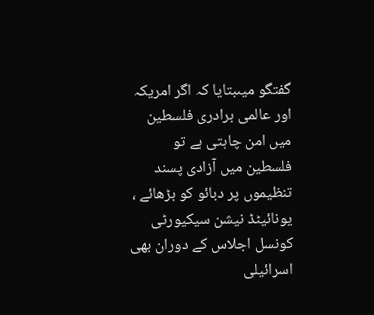گفتگو میںبتایا کہ اگر امریکہ اور عالمی برادری فلسطین میں امن چاہتی ہے تو فلسطین میں آزادی پسند تنظیموں پر دبائو کو بڑھائے ، یونائیٹڈ نیشن سیکیورٹی کونسل اجلاس کے دوران بھی اسرائیلی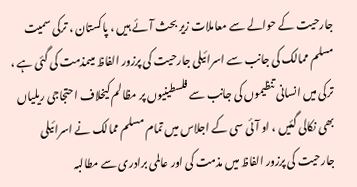جارحیت کے حوالے سے معاملات زیر بحث آئے ہیں ، پاکستان ، ترکی سمیت مسلم ممالک کی جانب سے اسرائیلی جارحیت کی پرزور الفاظ میںمذمت کی گئی ہے ، ترکی میں انسانی تنظیموں کی جانب سے فلسطینیوں پر مظالم کیخلاف احتجاجی ریلیاں بھی نکالی گئیں ، او آئی سی کے اجلاس میں تمام مسلم ممالک نے اسرائیلی جارحیت کی پرزور الفاظ میں مذمت کی اور عالمی برادری سے مطالبہ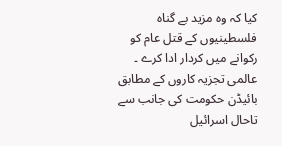کیا کہ وہ مزید بے گناہ فلسطینیوں کے قتل عام کو رکوانے میں کردار ادا کرے ۔ عالمی تجزیہ کاروں کے مطابق بائیڈن حکومت کی جانب سے تاحال اسرائیل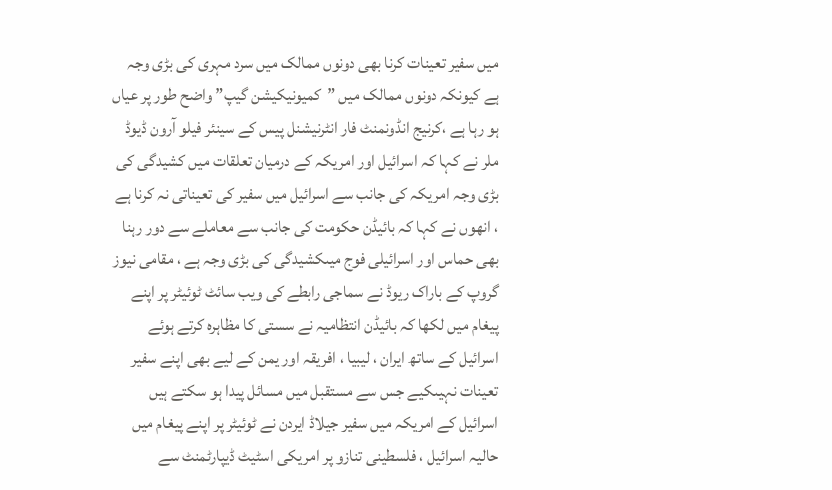میں سفیر تعینات کرنا بھی دونوں ممالک میں سرد مہری کی بڑی وجہ ہے کیونکہ دونوں ممالک میں ”کمیونیکیشن گیپ” واضح طور پر عیاں ہو رہا ہے ،کرنیج انڈونمنٹ فار انٹرنیشنل پیس کے سینئر فیلو آرون ڈیوڈ ملر نے کہا کہ اسرائیل اور امریکہ کے درمیان تعلقات میں کشیدگی کی بڑی وجہ امریکہ کی جانب سے اسرائیل میں سفیر کی تعیناتی نہ کرنا ہے ، انھوں نے کہا کہ بائیڈن حکومت کی جانب سے معاملے سے دور رہنا بھی حماس اور اسرائیلی فوج میںکشیدگی کی بڑی وجہ ہے ، مقامی نیوز گروپ کے باراک ریوڈ نے سماجی رابطے کی ویب سائٹ ٹوئیٹر پر اپنے پیغام میں لکھا کہ بائیڈن انتظامیہ نے سستی کا مظاہرہ کرتے ہوئے اسرائیل کے ساتھ ایران ، لیبیا ، افریقہ اور یمن کے لیے بھی اپنے سفیر تعینات نہیںکیے جس سے مستقبل میں مسائل پیدا ہو سکتے ہیں اسرائیل کے امریکہ میں سفیر جیلاڈ ایردن نے ٹوئیٹر پر اپنے پیغام میں حالیہ اسرائیل ، فلسطینی تنازو پر امریکی اسٹیٹ ڈیپارٹمنٹ سے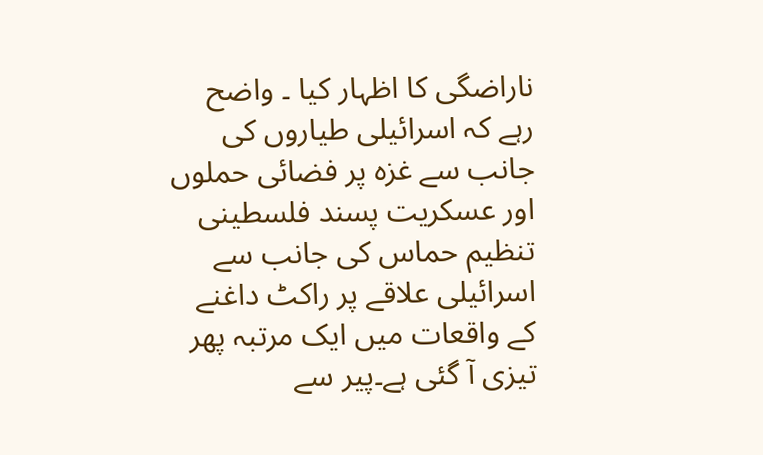ناراضگی کا اظہار کیا ۔ واضح رہے کہ اسرائیلی طیاروں کی جانب سے غزہ پر فضائی حملوں اور عسکریت پسند فلسطینی تنظیم حماس کی جانب سے اسرائیلی علاقے پر راکٹ داغنے کے واقعات میں ایک مرتبہ پھر تیزی آ گئی ہے۔پیر سے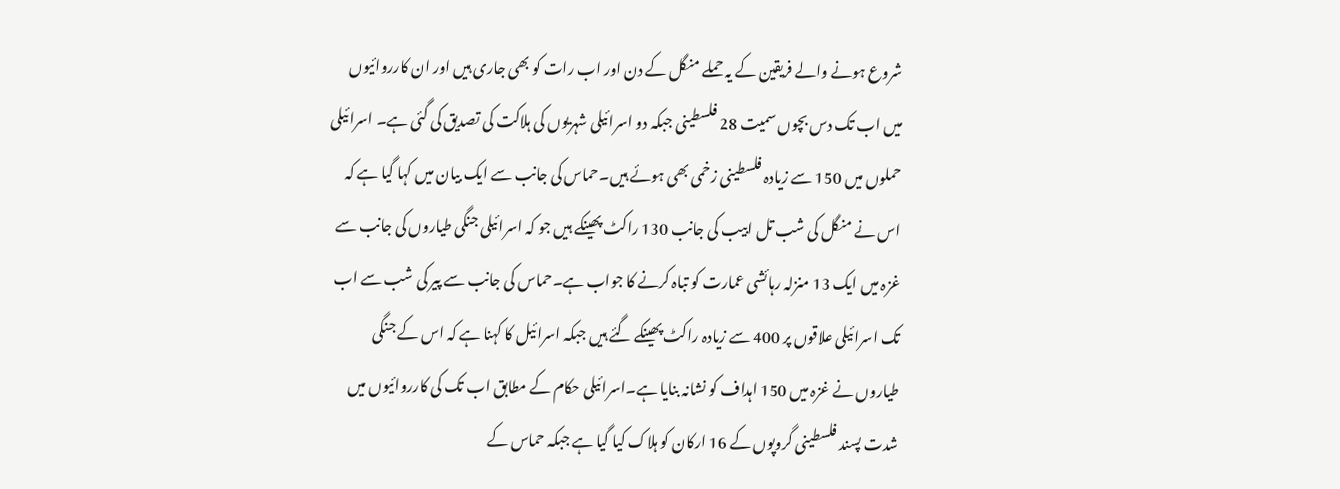شروع ہونے والے فریقین کے یہ حملے منگل کے دن اور اب رات کو بھی جاری ہیں اور ان کارروائیوں میں اب تک دس بچوں سمیت 28 فلسطینی جبکہ دو اسرائیلی شہریوں کی ہلاکت کی تصدیق کی گئی ہے۔ اسرائیلی حملوں میں 150 سے زیادہ فلسطینی زخمی بھی ہوئے ہیں۔حماس کی جانب سے ایک بیان میں کہا گیا ہے کہ اس نے منگل کی شب تل ابیب کی جانب 130 راکٹ پھینکے ہیں جو کہ اسرائیلی جنگی طیاروں کی جانب سے غزہ میں ایک 13 منزلہ رہائشی عمارت کو تباہ کرنے کا جواب ہے۔حماس کی جانب سے پیر کی شب سے اب تک اسرائیلی علاقوں پر 400 سے زیادہ راکٹ پھینکے گئے ہیں جبکہ اسرائیل کا کہنا ہے کہ اس کے جنگی طیاروں نے غزہ میں 150 اہداف کو نشانہ بنایا ہے۔اسرائیلی حکام کے مطابق اب تک کی کارروائیوں میں شدت پسند فلسطینی گروپوں کے 16 ارکان کو ہلاک کیا گیا ہے جبکہ حماس کے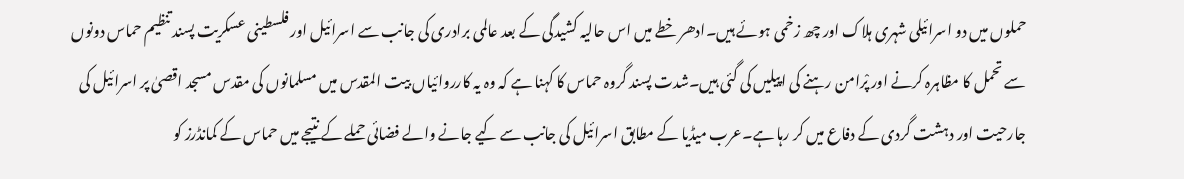حملوں میں دو اسرائیلی شہری ہلاک اور چھ زخمی ہوئے ہیں۔ادھر خطے میں اس حالیہ کشیدگی کے بعد عالمی برادری کی جانب سے اسرائیل اور فلسطینی عسکریت پسند تنظیم حماس دونوں سے تحمل کا مظاہرہ کرنے اور پْرامن رہنے کی اپیلیں کی گئی ہیں۔شدت پسند گروہ حماس کا کہنا ہے کہ وہ یہ کارروائیاں بیت المقدس میں مسلمانوں کی مقدس مسجد اقصیٰ پر اسرائیل کی جارحیت اور دہشت گردی کے دفاع میں کر رہا ہے۔عرب میڈیا کے مطابق اسرائیل کی جانب سے کیے جانے والے فضائی حملے کے نتیجے میں حماس کے کمانڈرز کو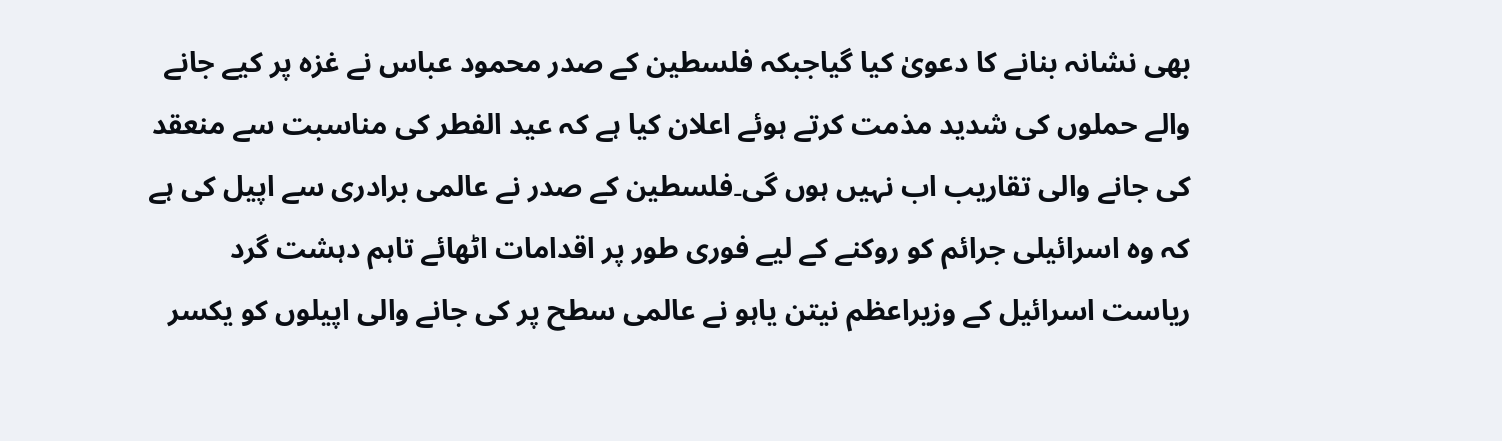بھی نشانہ بنانے کا دعویٰ کیا گیاجبکہ فلسطین کے صدر محمود عباس نے غزہ پر کیے جانے والے حملوں کی شدید مذمت کرتے ہوئے اعلان کیا ہے کہ عید الفطر کی مناسبت سے منعقد کی جانے والی تقاریب اب نہیں ہوں گی۔فلسطین کے صدر نے عالمی برادری سے اپیل کی ہے کہ وہ اسرائیلی جرائم کو روکنے کے لیے فوری طور پر اقدامات اٹھائے تاہم دہشت گرد ریاست اسرائیل کے وزیراعظم نیتن یاہو نے عالمی سطح پر کی جانے والی اپیلوں کو یکسر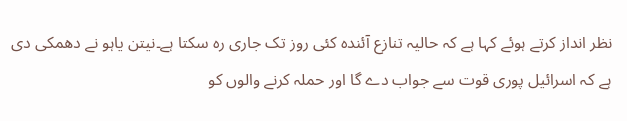نظر انداز کرتے ہوئے کہا ہے کہ حالیہ تنازع آئندہ کئی روز تک جاری رہ سکتا ہے۔نیتن یاہو نے دھمکی دی ہے کہ اسرائیل پوری قوت سے جواب دے گا اور حملہ کرنے والوں کو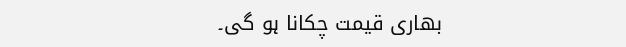بھاری قیمت چکانا ہو گی۔